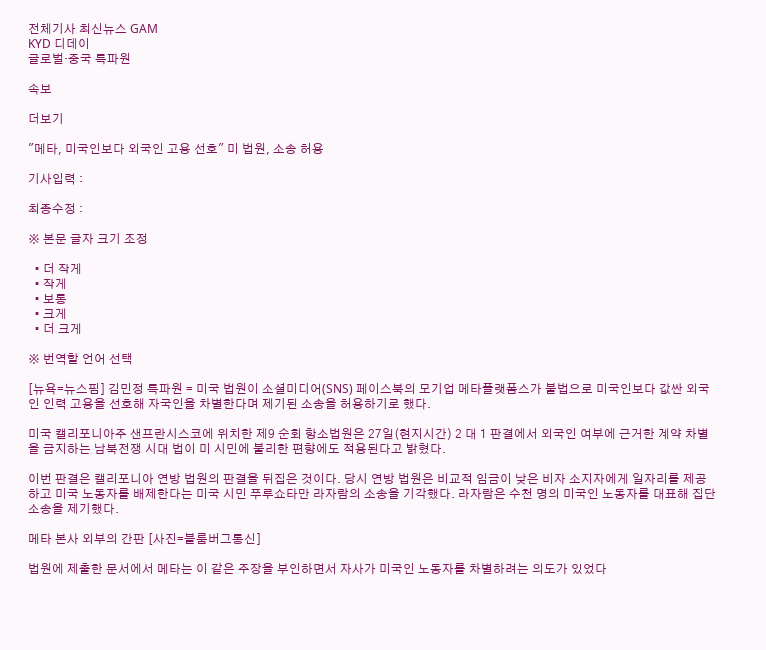전체기사 최신뉴스 GAM
KYD 디데이
글로벌·중국 특파원

속보

더보기

"메타, 미국인보다 외국인 고용 선호" 미 법원, 소송 허용

기사입력 :

최종수정 :

※ 본문 글자 크기 조정

  • 더 작게
  • 작게
  • 보통
  • 크게
  • 더 크게

※ 번역할 언어 선택

[뉴욕=뉴스핌] 김민정 특파원 = 미국 법원이 소셜미디어(SNS) 페이스북의 모기업 메타플랫폼스가 불법으로 미국인보다 값싼 외국인 인력 고용을 선호해 자국인을 차별한다며 제기된 소송을 허용하기로 했다.

미국 캘리포니아주 샌프란시스코에 위치한 제9 순회 항소법원은 27일(현지시간) 2 대 1 판결에서 외국인 여부에 근거한 계약 차별을 금지하는 남북전쟁 시대 법이 미 시민에 불리한 편향에도 적용된다고 밝혔다.

이번 판결은 캘리포니아 연방 법원의 판결을 뒤집은 것이다. 당시 연방 법원은 비교적 임금이 낮은 비자 소지자에게 일자리를 제공하고 미국 노동자를 배제한다는 미국 시민 푸루쇼타만 라자람의 소송을 기각했다. 라자람은 수천 명의 미국인 노동자를 대표해 집단 소송을 제기했다.

메타 본사 외부의 간판 [사진=블룸버그통신]

법원에 제출한 문서에서 메타는 이 같은 주장을 부인하면서 자사가 미국인 노동자를 차별하려는 의도가 있었다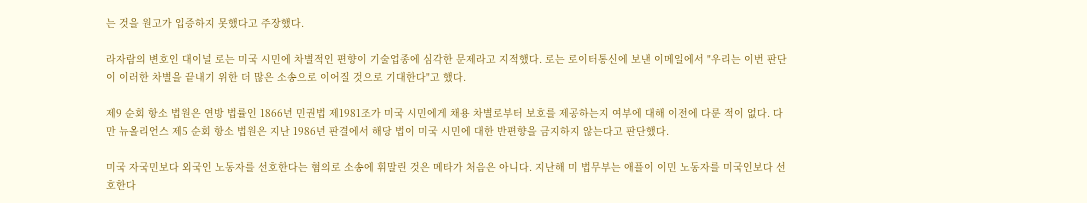는 것을 원고가 입증하지 못했다고 주장했다.

라자람의 변호인 대이널 로는 미국 시민에 차별적인 편향이 기술업종에 심각한 문제라고 지적했다. 로는 로이터통신에 보낸 이메일에서 "우리는 이번 판단이 이러한 차별을 끝내기 위한 더 많은 소송으로 이어질 것으로 기대한다"고 했다.

제9 순회 항소 법원은 연방 법률인 1866년 민권법 제1981조가 미국 시민에게 채용 차별로부터 보호를 제공하는지 여부에 대해 이전에 다룬 적이 없다. 다만 뉴올리언스 제5 순회 항소 법원은 지난 1986년 판결에서 해당 법이 미국 시민에 대한 반편향을 금지하지 않는다고 판단했다.

미국 자국민보다 외국인 노동자를 선호한다는 혐의로 소송에 휘말린 것은 메타가 처음은 아니다. 지난해 미 법무부는 애플이 이민 노동자를 미국인보다 선호한다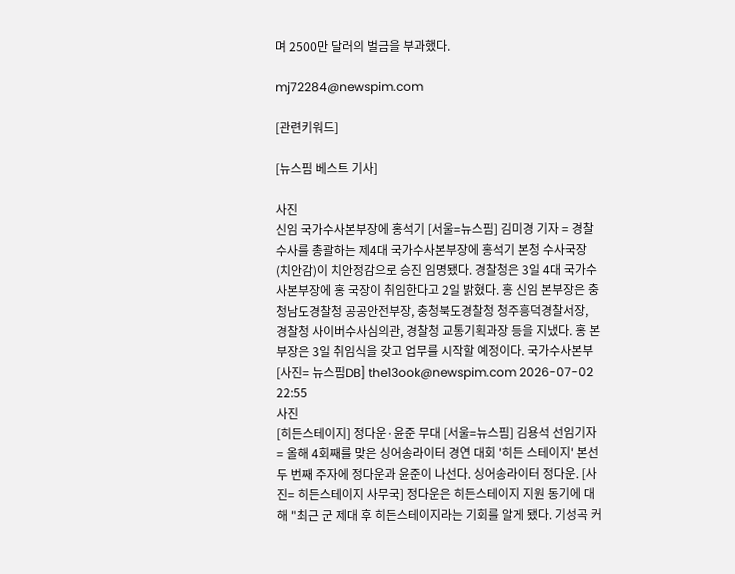며 2500만 달러의 벌금을 부과했다.

mj72284@newspim.com

[관련키워드]

[뉴스핌 베스트 기사]

사진
신임 국가수사본부장에 홍석기 [서울=뉴스핌] 김미경 기자 = 경찰 수사를 총괄하는 제4대 국가수사본부장에 홍석기 본청 수사국장(치안감)이 치안정감으로 승진 임명됐다. 경찰청은 3일 4대 국가수사본부장에 홍 국장이 취임한다고 2일 밝혔다. 홍 신임 본부장은 충청남도경찰청 공공안전부장, 충청북도경찰청 청주흥덕경찰서장, 경찰청 사이버수사심의관, 경찰청 교통기획과장 등을 지냈다. 홍 본부장은 3일 취임식을 갖고 업무를 시작할 예정이다. 국가수사본부 [사진= 뉴스핌DB] the13ook@newspim.com 2026-07-02 22:55
사진
[히든스테이지] 정다운·윤준 무대 [서울=뉴스핌] 김용석 선임기자 = 올해 4회째를 맞은 싱어송라이터 경연 대회 '히든 스테이지' 본선 두 번째 주자에 정다운과 윤준이 나선다. 싱어송라이터 정다운. [사진= 히든스테이지 사무국] 정다운은 히든스테이지 지원 동기에 대해 "최근 군 제대 후 히든스테이지라는 기회를 알게 됐다. 기성곡 커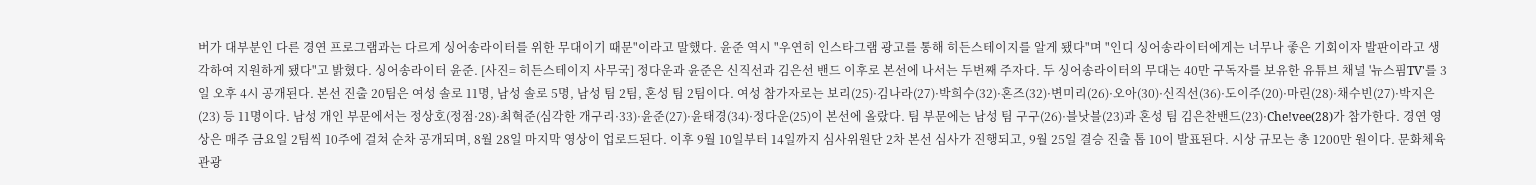버가 대부분인 다른 경연 프로그램과는 다르게 싱어송라이터를 위한 무대이기 때문"이라고 말했다. 윤준 역시 "우연히 인스타그램 광고를 통해 히든스테이지를 알게 됐다"며 "인디 싱어송라이터에게는 너무나 좋은 기회이자 발판이라고 생각하여 지원하게 됐다"고 밝혔다. 싱어송라이터 윤준. [사진= 히든스테이지 사무국] 정다운과 윤준은 신직선과 김은선 밴드 이후로 본선에 나서는 두번째 주자다. 두 싱어송라이터의 무대는 40만 구독자를 보유한 유튜브 채널 '뉴스핌TV'를 3일 오후 4시 공개된다. 본선 진출 20팀은 여성 솔로 11명, 남성 솔로 5명, 남성 팀 2팀, 혼성 팀 2팀이다. 여성 참가자로는 보리(25)·김나라(27)·박희수(32)·혼즈(32)·변미리(26)·오아(30)·신직선(36)·도이주(20)·마린(28)·채수빈(27)·박지은(23) 등 11명이다. 남성 개인 부문에서는 정상호(정점·28)·최혁준(심각한 개구리·33)·윤준(27)·윤태경(34)·정다운(25)이 본선에 올랐다. 팀 부문에는 남성 팀 구구(26)·블낫블(23)과 혼성 팀 김은찬밴드(23)·Che!vee(28)가 참가한다. 경연 영상은 매주 금요일 2팀씩 10주에 걸쳐 순차 공개되며, 8월 28일 마지막 영상이 업로드된다. 이후 9월 10일부터 14일까지 심사위원단 2차 본선 심사가 진행되고, 9월 25일 결승 진출 톱 10이 발표된다. 시상 규모는 총 1200만 원이다. 문화체육관광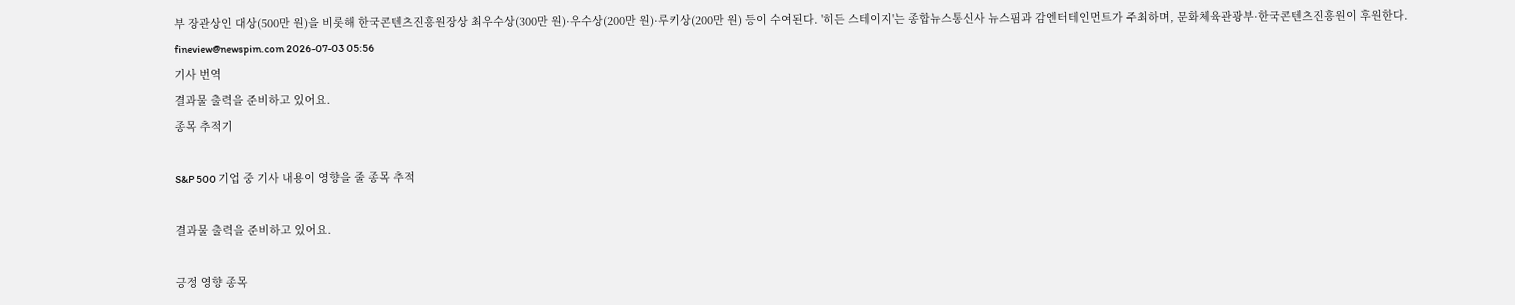부 장관상인 대상(500만 원)을 비롯해 한국콘텐츠진흥원장상 최우수상(300만 원)·우수상(200만 원)·루키상(200만 원) 등이 수여된다. '히든 스테이지'는 종합뉴스통신사 뉴스핌과 감엔터테인먼트가 주최하며, 문화체육관광부·한국콘텐츠진흥원이 후원한다. fineview@newspim.com 2026-07-03 05:56
기사 번역
결과물 출력을 준비하고 있어요.
종목 추적기

S&P 500 기업 중 기사 내용이 영향을 줄 종목 추적

결과물 출력을 준비하고 있어요.

긍정 영향 종목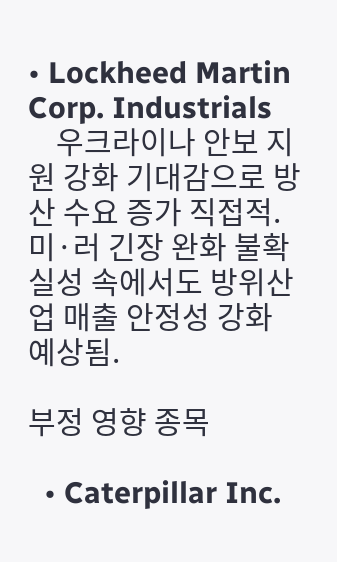• Lockheed Martin Corp. Industrials
    우크라이나 안보 지원 강화 기대감으로 방산 수요 증가 직접적. 미·러 긴장 완화 불확실성 속에서도 방위산업 매출 안정성 강화 예상됨.

부정 영향 종목

  • Caterpillar Inc.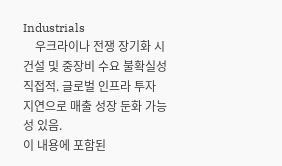Industrials
    우크라이나 전쟁 장기화 시 건설 및 중장비 수요 불확실성 직접적. 글로벌 인프라 투자 지연으로 매출 성장 둔화 가능성 있음.
이 내용에 포함된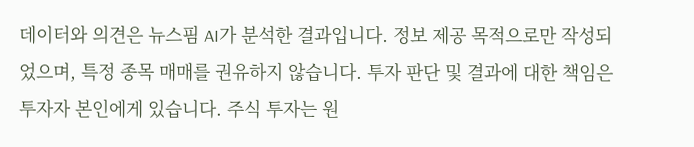데이터와 의견은 뉴스핌 AI가 분석한 결과입니다. 정보 제공 목적으로만 작성되었으며, 특정 종목 매매를 권유하지 않습니다. 투자 판단 및 결과에 대한 책임은 투자자 본인에게 있습니다. 주식 투자는 원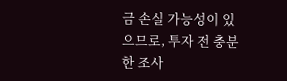금 손실 가능성이 있으므로, 투자 전 충분한 조사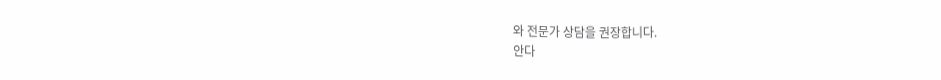와 전문가 상담을 권장합니다.
안다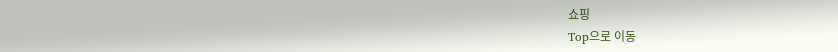쇼핑
Top으로 이동